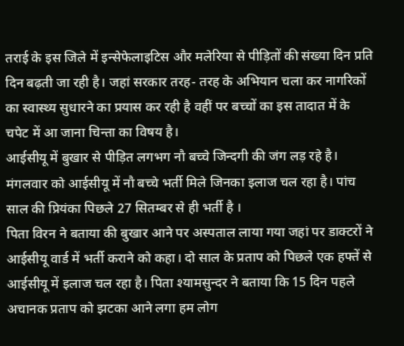तराई के इस जिले में इन्सेफेलाइटिस और मलेरिया से पीड़ितों की संख्या दिन प्रति दिन बढ़ती जा रही है। जहां सरकार तरह- तरह के अभियान चला कर नागरिकों का स्वास्थ्य सुधारने का प्रयास कर रही है वहीं पर बच्चों का इस तादात में के चपेट में आ जाना चिन्ता का विषय है।
आईसीयू में बुखार से पीड़ित लगभग नौ बच्चे जिन्दगी की जंग लड़ रहे है। मंगलवार को आईसीयू में नौ बच्चे भर्ती मिले जिनका इलाज चल रहा है। पांच साल की प्रियंका पिछले 27 सितम्बर से ही भर्ती है ।
पिता विरन ने बताया की बुखार आने पर अस्पताल लाया गया जहां पर डाक्टरों ने आईसीयू वार्ड में भर्ती कराने को कहा। दो साल के प्रताप को पिछले एक हफ्तें से आईसीयू में इलाज चल रहा है। पिता श्यामसुन्दर ने बताया कि 15 दिन पहले अचानक प्रताप को झटका आने लगा हम लोग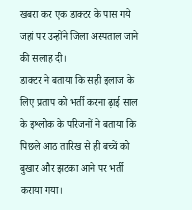खबरा कर एक डाक्टर के पास गये जहां पर उन्होंने जिला अस्पताल जाने की सलाह दी।
डाक्टर ने बताया कि सही इलाज के लिए प्रताप को भर्ती करना ढ़ाई साल के इश्लोक के परिजनों ने बताया कि पिछले आठ तारिख से ही बच्चें को बुखार और झटका आने पर भर्ती कराया गया।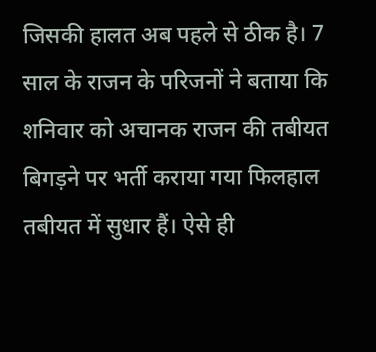जिसकी हालत अब पहले से ठीक है। 7 साल के राजन के परिजनों ने बताया कि शनिवार को अचानक राजन की तबीयत बिगड़ने पर भर्ती कराया गया फिलहाल तबीयत में सुधार हैं। ऐसे ही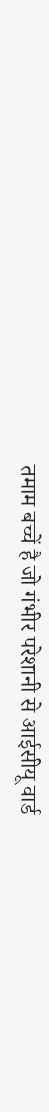तमाम बच्चें है जो गंभीर परेशानी से आईसीयू वार्ड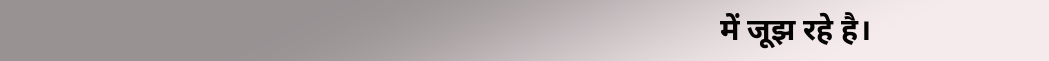में जूझ रहे है।